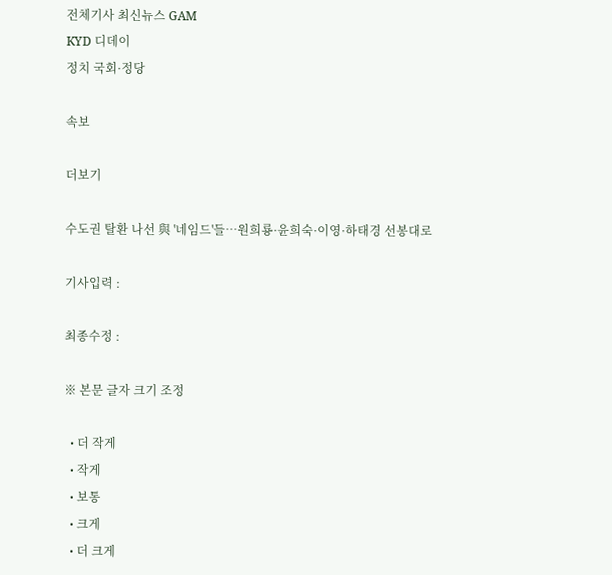전체기사 최신뉴스 GAM
KYD 디데이
정치 국회·정당

속보

더보기

수도권 탈환 나선 與 '네임드'들…원희룡·윤희숙·이영·하태경 선봉대로

기사입력 :

최종수정 :

※ 본문 글자 크기 조정

  • 더 작게
  • 작게
  • 보통
  • 크게
  • 더 크게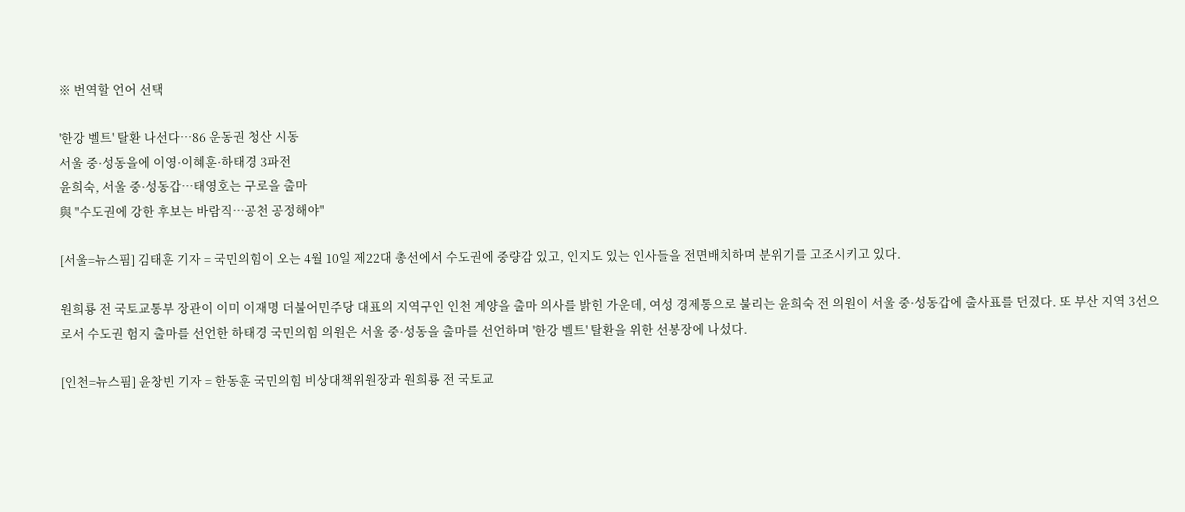※ 번역할 언어 선택

'한강 벨트' 탈환 나선다…86 운동권 청산 시동
서울 중·성동을에 이영·이혜훈·하태경 3파전
윤희숙, 서울 중·성동갑…태영호는 구로을 출마
與 "수도권에 강한 후보는 바람직…공천 공정해야"

[서울=뉴스핌] 김태훈 기자 = 국민의힘이 오는 4월 10일 제22대 총선에서 수도권에 중량감 있고, 인지도 있는 인사들을 전면배치하며 분위기를 고조시키고 있다.

원희룡 전 국토교통부 장관이 이미 이재명 더불어민주당 대표의 지역구인 인천 계양을 출마 의사를 밝힌 가운데, 여성 경제통으로 불리는 윤희숙 전 의원이 서울 중·성동갑에 출사표를 던졌다. 또 부산 지역 3선으로서 수도권 험지 출마를 선언한 하태경 국민의힘 의원은 서울 중·성동을 출마를 선언하며 '한강 벨트' 탈환을 위한 선봉장에 나섰다.

[인천=뉴스핌] 윤창빈 기자 = 한동훈 국민의힘 비상대책위원장과 원희룡 전 국토교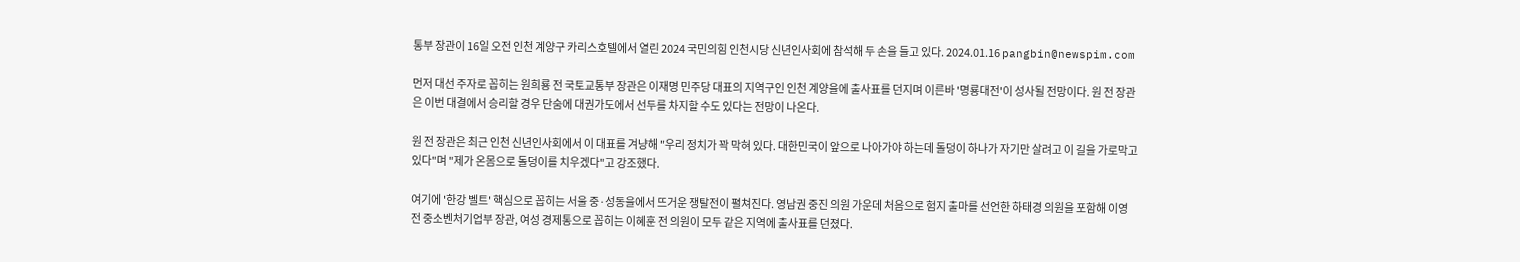통부 장관이 16일 오전 인천 계양구 카리스호텔에서 열린 2024 국민의힘 인천시당 신년인사회에 참석해 두 손을 들고 있다. 2024.01.16 pangbin@newspim.com

먼저 대선 주자로 꼽히는 원희룡 전 국토교통부 장관은 이재명 민주당 대표의 지역구인 인천 계양을에 출사표를 던지며 이른바 '명룡대전'이 성사될 전망이다. 원 전 장관은 이번 대결에서 승리할 경우 단숨에 대권가도에서 선두를 차지할 수도 있다는 전망이 나온다.

원 전 장관은 최근 인천 신년인사회에서 이 대표를 겨냥해 "우리 정치가 꽉 막혀 있다. 대한민국이 앞으로 나아가야 하는데 돌덩이 하나가 자기만 살려고 이 길을 가로막고 있다"며 "제가 온몸으로 돌덩이를 치우겠다"고 강조했다.

여기에 '한강 벨트' 핵심으로 꼽히는 서울 중·성동을에서 뜨거운 쟁탈전이 펼쳐진다. 영남권 중진 의원 가운데 처음으로 험지 출마를 선언한 하태경 의원을 포함해 이영 전 중소벤처기업부 장관, 여성 경제통으로 꼽히는 이혜훈 전 의원이 모두 같은 지역에 출사표를 던졌다.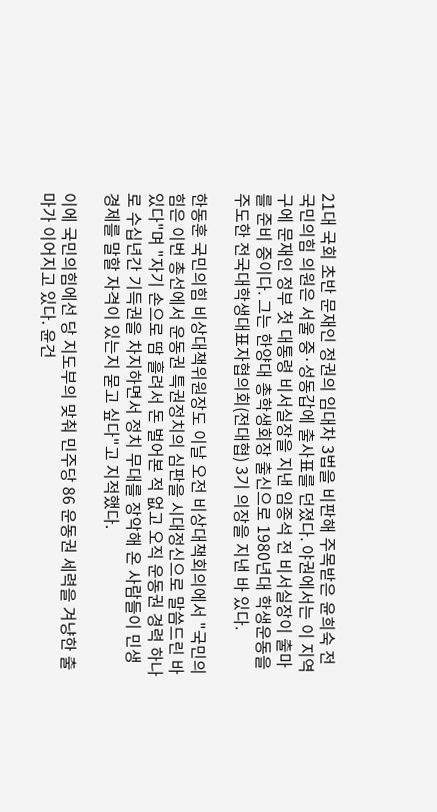21대 국회 초반 문재인 정권의 임대차 3법을 비판해 주목받은 윤희숙 전 국민의힘 의원은 서울 중·성동갑에 출사표를 던졌다. 야권에서는 이 지역구에 문재인 정부 첫 대통령 비서실장을 지낸 임종석 전 비서실장이 출마를 준비 중이다. 그는 한양대 총학생회장 출신으로 1980년대 학생운동을 주도한 전국대학생대표자협의회(전대협) 3기 의장을 지낸 바 있다.

한동훈 국민의힘 비상대책위원장도 이날 오전 비상대책회의에서 "국민의힘은 이번 총선에서 운동권 특권정치의 심판을 시대정신으로 말씀드린 바 있다"며 "자기 손으로 땀 흘려서 돈 벌어본 적 없고 오직 운동권 경력 하나로 수십년간 기득권을 차지하면서 정치 무대를 장악해 온 사람들이 민생 경제를 말할 자격이 있는지 묻고 싶다"고 지적했다.

이에 국민의힘에선 당 지도부의 맞춰 민주당 86 운동권 세력을 겨냥한 출마가 이어지고 있다. 윤건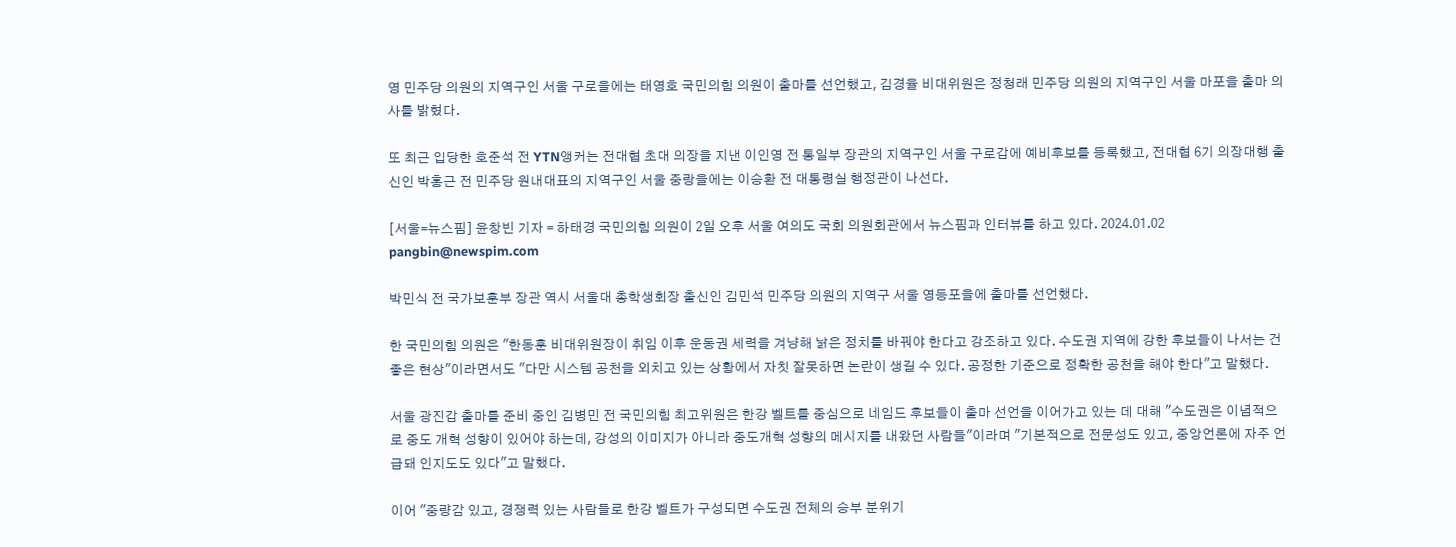영 민주당 의원의 지역구인 서울 구로을에는 태영호 국민의힘 의원이 출마를 선언했고, 김경율 비대위원은 정청래 민주당 의원의 지역구인 서울 마포을 출마 의사를 밝혔다.

또 최근 입당한 호준석 전 YTN앵커는 전대협 초대 의장을 지낸 이인영 전 통일부 장관의 지역구인 서울 구로갑에 예비후보를 등록했고, 전대협 6기 의장대행 출신인 박홍근 전 민주당 원내대표의 지역구인 서울 중랑을에는 이승환 전 대통령실 행정관이 나선다.

[서울=뉴스핌] 윤창빈 기자 = 하태경 국민의힘 의원이 2일 오후 서울 여의도 국회 의원회관에서 뉴스핌과 인터뷰를 하고 있다. 2024.01.02 pangbin@newspim.com

박민식 전 국가보훈부 장관 역시 서울대 총학생회장 출신인 김민석 민주당 의원의 지역구 서울 영등포을에 출마를 선언했다.

한 국민의힘 의원은 "한동훈 비대위원장이 취임 이후 운동권 세력을 겨냥해 낡은 정치를 바꿔야 한다고 강조하고 있다. 수도권 지역에 강한 후보들이 나서는 건 좋은 현상"이라면서도 "다만 시스템 공천을 외치고 있는 상황에서 자칫 잘못하면 논란이 생길 수 있다. 공정한 기준으로 정확한 공천을 해야 한다"고 말했다.

서울 광진갑 출마를 준비 중인 김병민 전 국민의힘 최고위원은 한강 벨트를 중심으로 네임드 후보들이 출마 선언을 이어가고 있는 데 대해 "수도권은 이념적으로 중도 개혁 성향이 있어야 하는데, 강성의 이미지가 아니라 중도개혁 성향의 메시지를 내왔던 사람들"이라며 "기본적으로 전문성도 있고, 중앙언론에 자주 언급돼 인지도도 있다"고 말했다.

이어 "중량감 있고, 경쟁력 있는 사람들로 한강 벨트가 구성되면 수도권 전체의 승부 분위기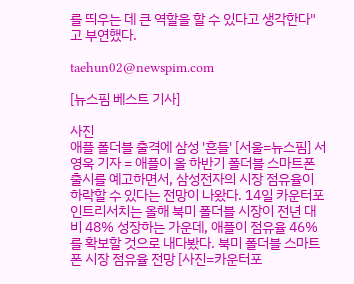를 띄우는 데 큰 역할을 할 수 있다고 생각한다"고 부연했다.

taehun02@newspim.com

[뉴스핌 베스트 기사]

사진
애플 폴더블 출격에 삼성 '흔들' [서울=뉴스핌] 서영욱 기자 = 애플이 올 하반기 폴더블 스마트폰 출시를 예고하면서, 삼성전자의 시장 점유율이 하락할 수 있다는 전망이 나왔다. 14일 카운터포인트리서치는 올해 북미 폴더블 시장이 전년 대비 48% 성장하는 가운데, 애플이 점유율 46%를 확보할 것으로 내다봤다. 북미 폴더블 스마트폰 시장 점유율 전망 [사진=카운터포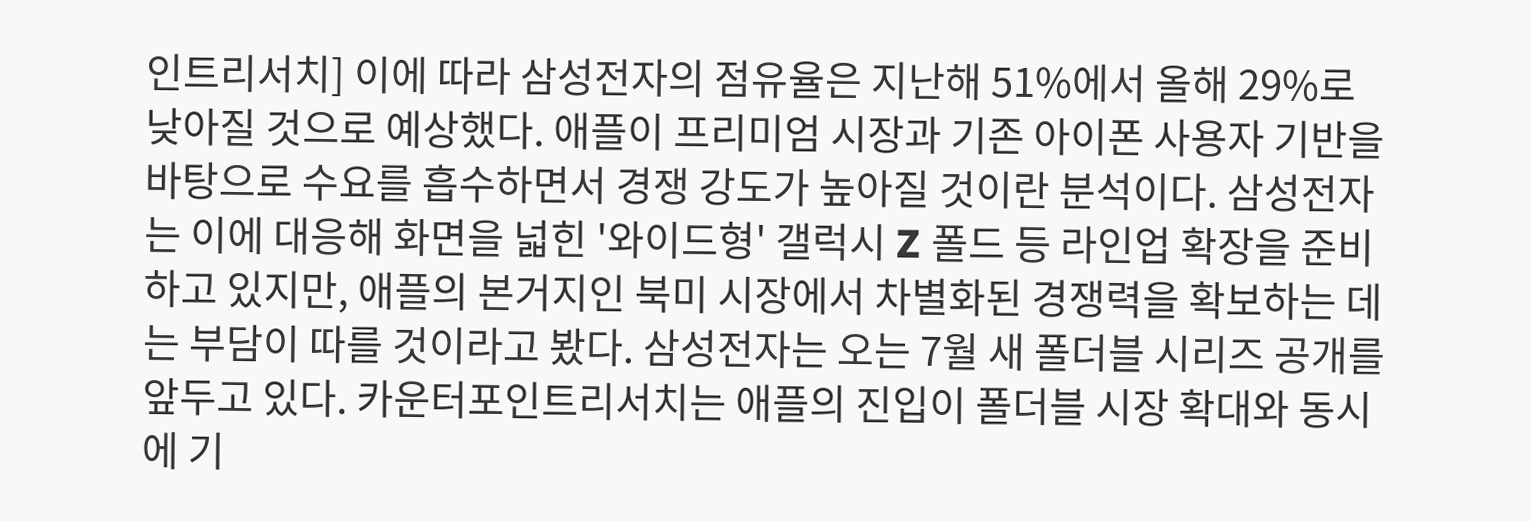인트리서치] 이에 따라 삼성전자의 점유율은 지난해 51%에서 올해 29%로 낮아질 것으로 예상했다. 애플이 프리미엄 시장과 기존 아이폰 사용자 기반을 바탕으로 수요를 흡수하면서 경쟁 강도가 높아질 것이란 분석이다. 삼성전자는 이에 대응해 화면을 넓힌 '와이드형' 갤럭시 Z 폴드 등 라인업 확장을 준비하고 있지만, 애플의 본거지인 북미 시장에서 차별화된 경쟁력을 확보하는 데는 부담이 따를 것이라고 봤다. 삼성전자는 오는 7월 새 폴더블 시리즈 공개를 앞두고 있다. 카운터포인트리서치는 애플의 진입이 폴더블 시장 확대와 동시에 기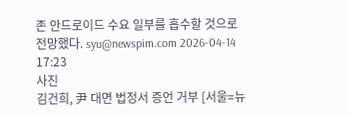존 안드로이드 수요 일부를 흡수할 것으로 전망했다. syu@newspim.com 2026-04-14 17:23
사진
김건희, 尹 대면 법정서 증언 거부 [서울=뉴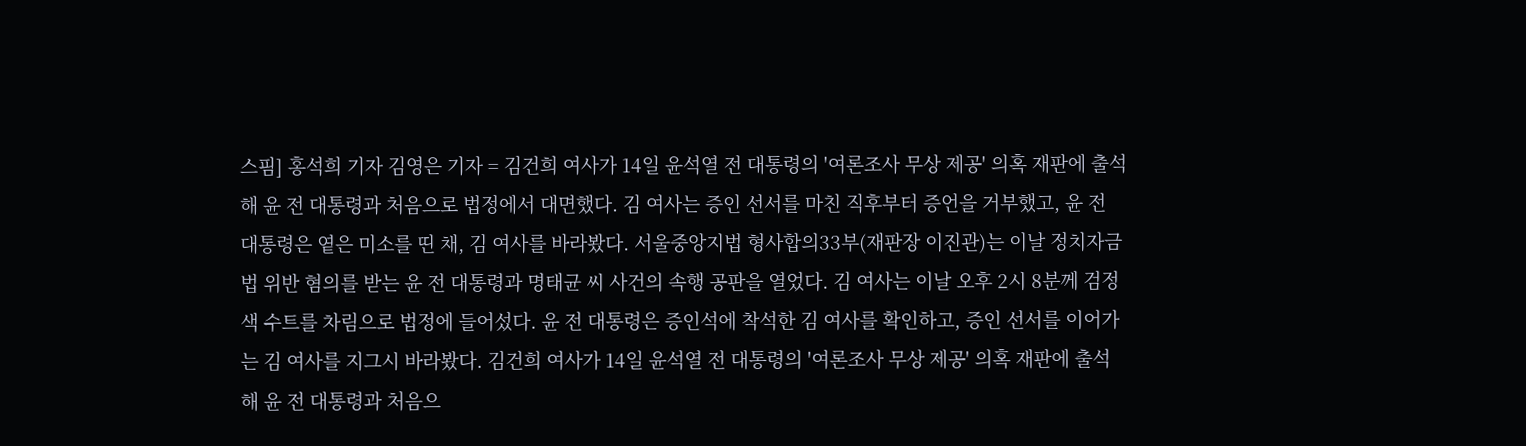스핌] 홍석희 기자 김영은 기자 = 김건희 여사가 14일 윤석열 전 대통령의 '여론조사 무상 제공' 의혹 재판에 출석해 윤 전 대통령과 처음으로 법정에서 대면했다. 김 여사는 증인 선서를 마친 직후부터 증언을 거부했고, 윤 전 대통령은 옅은 미소를 띤 채, 김 여사를 바라봤다. 서울중앙지법 형사합의33부(재판장 이진관)는 이날 정치자금법 위반 혐의를 받는 윤 전 대통령과 명태균 씨 사건의 속행 공판을 열었다. 김 여사는 이날 오후 2시 8분께 검정색 수트를 차림으로 법정에 들어섰다. 윤 전 대통령은 증인석에 착석한 김 여사를 확인하고, 증인 선서를 이어가는 김 여사를 지그시 바라봤다. 김건희 여사가 14일 윤석열 전 대통령의 '여론조사 무상 제공' 의혹 재판에 출석해 윤 전 대통령과 처음으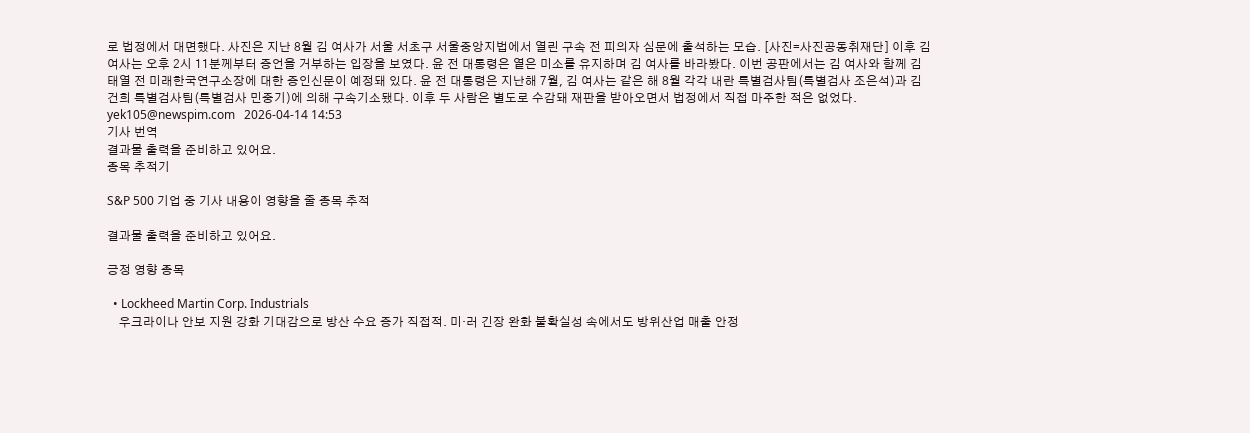로 법정에서 대면했다. 사진은 지난 8월 김 여사가 서울 서초구 서울중앙지법에서 열린 구속 전 피의자 심문에 출석하는 모습. [사진=사진공동취재단] 이후 김 여사는 오후 2시 11분께부터 증언을 거부하는 입장을 보였다. 윤 전 대통령은 옅은 미소를 유지하며 김 여사를 바라봤다. 이번 공판에서는 김 여사와 함께 김태열 전 미래한국연구소장에 대한 증인신문이 예정돼 있다. 윤 전 대통령은 지난해 7월, 김 여사는 같은 해 8월 각각 내란 특별검사팀(특별검사 조은석)과 김건희 특별검사팀(특별검사 민중기)에 의해 구속기소됐다. 이후 두 사람은 별도로 수감돼 재판을 받아오면서 법정에서 직접 마주한 적은 없었다. yek105@newspim.com   2026-04-14 14:53
기사 번역
결과물 출력을 준비하고 있어요.
종목 추적기

S&P 500 기업 중 기사 내용이 영향을 줄 종목 추적

결과물 출력을 준비하고 있어요.

긍정 영향 종목

  • Lockheed Martin Corp. Industrials
    우크라이나 안보 지원 강화 기대감으로 방산 수요 증가 직접적. 미·러 긴장 완화 불확실성 속에서도 방위산업 매출 안정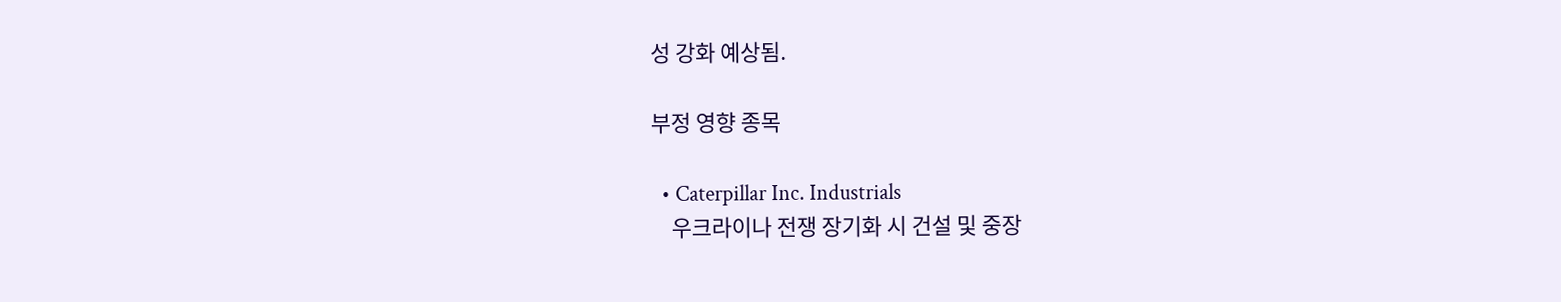성 강화 예상됨.

부정 영향 종목

  • Caterpillar Inc. Industrials
    우크라이나 전쟁 장기화 시 건설 및 중장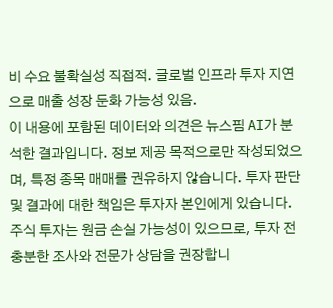비 수요 불확실성 직접적. 글로벌 인프라 투자 지연으로 매출 성장 둔화 가능성 있음.
이 내용에 포함된 데이터와 의견은 뉴스핌 AI가 분석한 결과입니다. 정보 제공 목적으로만 작성되었으며, 특정 종목 매매를 권유하지 않습니다. 투자 판단 및 결과에 대한 책임은 투자자 본인에게 있습니다. 주식 투자는 원금 손실 가능성이 있으므로, 투자 전 충분한 조사와 전문가 상담을 권장합니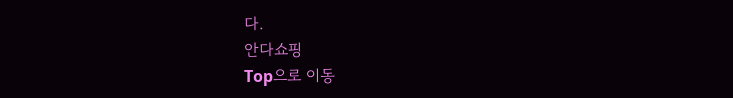다.
안다쇼핑
Top으로 이동